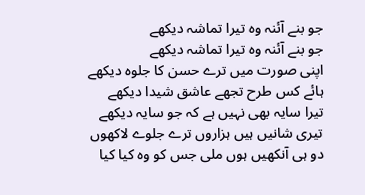جو بنے آئنہ وہ تیرا تماشہ دیکھے
جو بنے آئنہ وہ تیرا تماشہ دیکھے
اپنی صورت میں ترے حسن کا جلوہ دیکھے
ہائے کس طرح تجھے عاشق شیدا دیکھے
تیرا سایہ بھی نہیں ہے کہ جو سایہ دیکھے
تیری شانیں ہیں ہزاروں ترے جلوے لاکھوں
دو ہی آنکھیں ہوں ملی جس کو وہ کیا کیا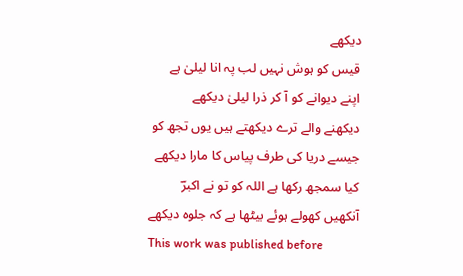دیکھے
قیس کو ہوش نہیں لب پہ انا لیلیٰ ہے
اپنے دیوانے کو آ کر ذرا لیلیٰ دیکھے
دیکھنے والے ترے دیکھتے ہیں یوں تجھ کو
جیسے دریا کی طرف پیاس کا مارا دیکھے
کیا سمجھ رکھا ہے اللہ کو تو نے اکبرؔ
آنکھیں کھولے ہوئے بیٹھا ہے کہ جلوہ دیکھے
This work was published before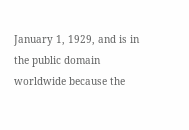January 1, 1929, and is in the public domain worldwide because the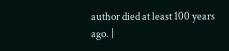author died at least 100 years ago. |